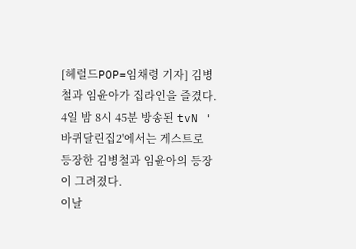[헤럴드POP=임채령 기자] 김병철과 임윤아가 집라인을 즐겼다.
4일 밤 8시 45분 방송된 tvN '바퀴달린집2'에서는 게스트로 등장한 김병철과 임윤아의 등장이 그려졌다.
이날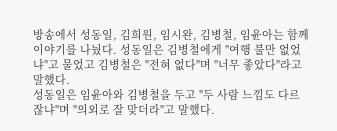방송에서 성동일, 김희원, 임시완, 김병철, 임윤아는 함께 이야기를 나눴다. 성동일은 김병철에게 "여행 불만 없었냐"고 물었고 김병철은 "전혀 없다"며 "너무 좋았다"라고 말했다.
성동일은 임윤아와 김병철을 두고 "두 사람 느낌도 다르잖냐"며 "의외로 잘 맞더라"고 말했다.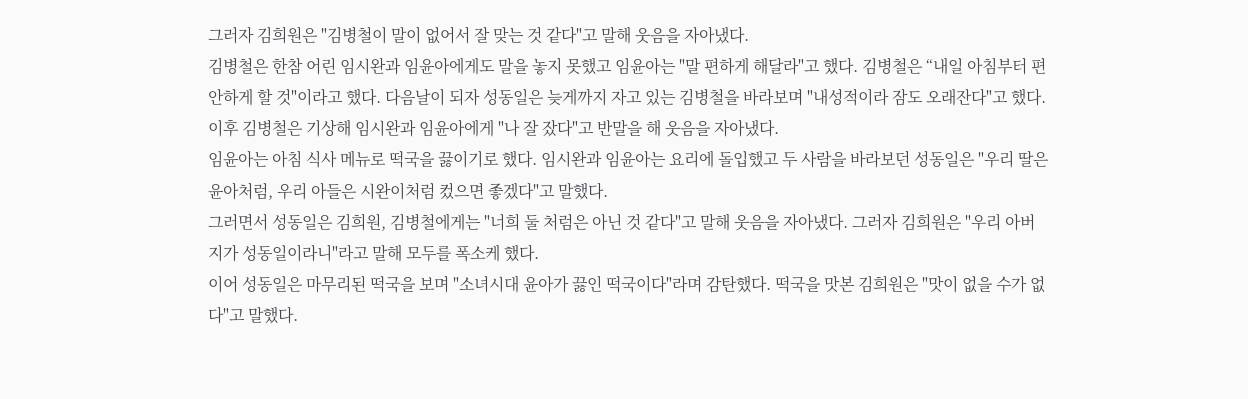그러자 김희원은 "김병철이 말이 없어서 잘 맞는 것 같다"고 말해 웃음을 자아냈다.
김병철은 한참 어린 임시완과 임윤아에게도 말을 놓지 못했고 임윤아는 "말 편하게 해달라"고 했다. 김병철은 “내일 아침부터 편안하게 할 것"이라고 했다. 다음날이 되자 성동일은 늦게까지 자고 있는 김병철을 바라보며 "내성적이라 잠도 오래잔다"고 했다.
이후 김병철은 기상해 임시완과 임윤아에게 "나 잘 잤다"고 반말을 해 웃음을 자아냈다.
임윤아는 아침 식사 메뉴로 떡국을 끓이기로 했다. 임시완과 임윤아는 요리에 돌입했고 두 사람을 바라보던 성동일은 "우리 딸은 윤아처럼, 우리 아들은 시완이처럼 컸으면 좋겠다"고 말했다.
그러면서 성동일은 김희원, 김병철에게는 "너희 둘 처럼은 아닌 것 같다"고 말해 웃음을 자아냈다. 그러자 김희원은 "우리 아버지가 성동일이라니"라고 말해 모두를 폭소케 했다.
이어 성동일은 마무리된 떡국을 보며 "소녀시대 윤아가 끓인 떡국이다"라며 감탄했다. 떡국을 맛본 김희원은 "맛이 없을 수가 없다"고 말했다.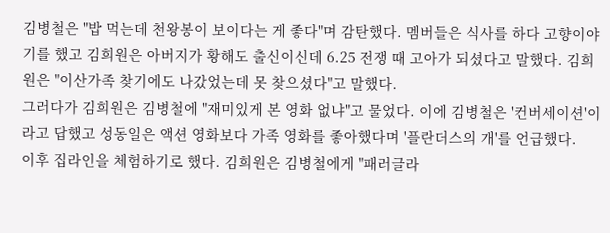김병철은 "밥 먹는데 천왕봉이 보이다는 게 좋다"며 감탄했다. 멤버들은 식사를 하다 고향이야기를 했고 김희원은 아버지가 황해도 출신이신데 6.25 전쟁 때 고아가 되셨다고 말했다. 김희원은 "이산가족 찾기에도 나갔었는데 못 찾으셨다"고 말했다.
그러다가 김희원은 김병철에 "재미있게 본 영화 없냐"고 물었다. 이에 김병철은 '컨버세이션'이라고 답했고 성동일은 액션 영화보다 가족 영화를 좋아했다며 '플란더스의 개'를 언급했다.
이후 집라인을 체험하기로 했다. 김희원은 김병철에게 "패러글라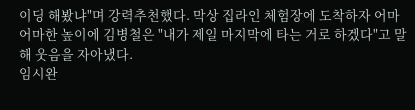이딩 해봤냐"며 강력추천했다. 막상 집라인 체험장에 도착하자 어마어마한 높이에 김병철은 "내가 제일 마지막에 타는 거로 하겠다"고 말해 웃음을 자아냈다.
임시완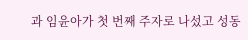과 임윤아가 첫 번째 주자로 나섰고 성동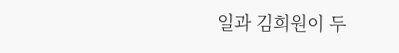일과 김희원이 두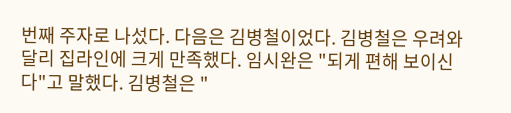번째 주자로 나섰다. 다음은 김병철이었다. 김병철은 우려와 달리 집라인에 크게 만족했다. 임시완은 "되게 편해 보이신다"고 말했다. 김병철은 "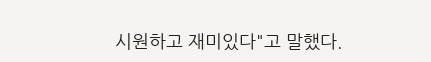시원하고 재미있다"고 말했다.